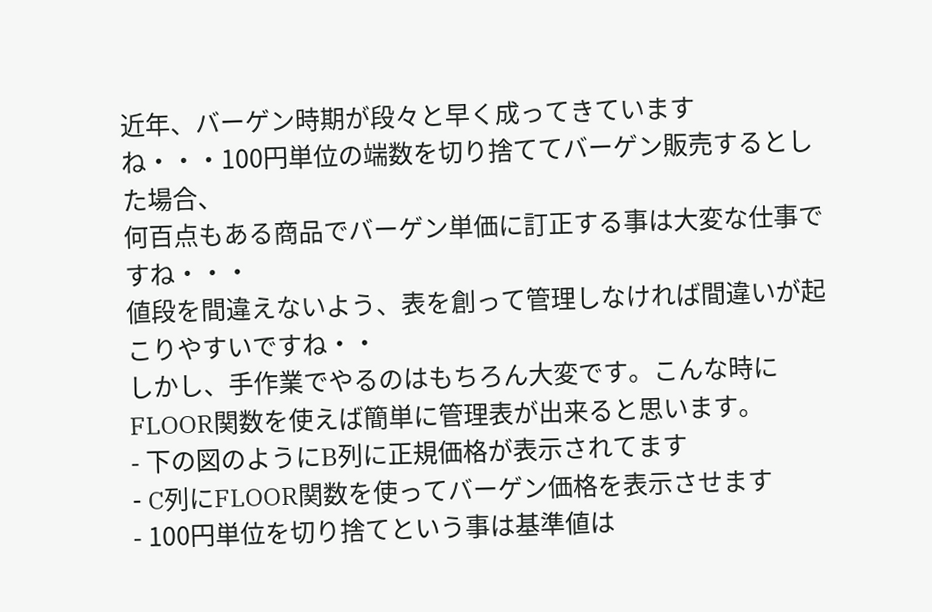近年、バーゲン時期が段々と早く成ってきていますね・・・100円単位の端数を切り捨ててバーゲン販売するとした場合、
何百点もある商品でバーゲン単価に訂正する事は大変な仕事ですね・・・
値段を間違えないよう、表を創って管理しなければ間違いが起こりやすいですね・・
しかし、手作業でやるのはもちろん大変です。こんな時にFLOOR関数を使えば簡単に管理表が出来ると思います。
- 下の図のようにB列に正規価格が表示されてます
- C列にFLOOR関数を使ってバーゲン価格を表示させます
- 100円単位を切り捨てという事は基準値は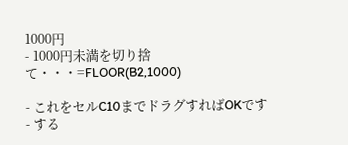1000円
- 1000円未満を切り捨て・・・=FLOOR(B2,1000)

- これをセルC10までドラグすればOKです
- する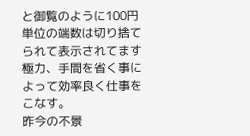と御覧のように100円単位の端数は切り捨てられて表示されてます
極力、手間を省く事によって効率良く仕事をこなす。
昨今の不景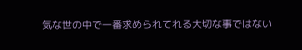気な世の中で一番求められてれる大切な事ではない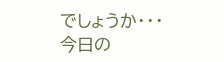でしょうか・・・
今日の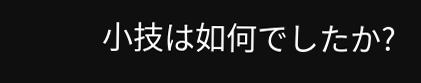小技は如何でしたか?